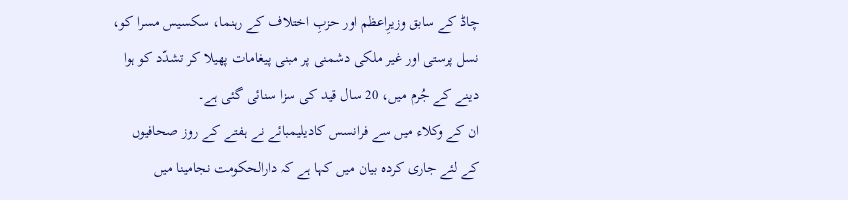چاڈ کے سابق وزیرِاعظم اور حزبِ اختلاف کے رہنما، سکسیس مسرا کو، نسل پرستی اور غیر ملکی دشمنی پر مبنی پیغامات پھیلا کر تشدّد کو ہوا دینے کے جُرم میں، 20 سال قید کی سزا سنائی گئی ہے۔
ان کے وکلاء میں سے فرانسس کادیلیمبائے نے ہفتے کے روز صحافیوں کے لئے جاری کردہ بیان میں کہا ہے کہ دارالحکومت نجامینا میں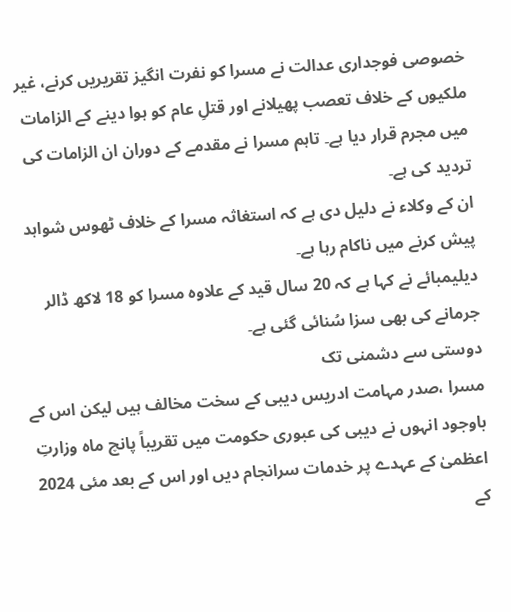خصوصی فوجداری عدالت نے مسرا کو نفرت انگیز تقریریں کرنے، غیر ملکیوں کے خلاف تعصب پھیلانے اور قتلِ عام کو ہوا دینے کے الزامات میں مجرم قرار دیا ہے۔ تاہم مسرا نے مقدمے کے دوران ان الزامات کی تردید کی ہے۔
ان کے وکلاء نے دلیل دی ہے کہ استغاثہ مسرا کے خلاف ٹھوس شواہد پیش کرنے میں ناکام رہا ہے۔
دیلیمبائے نے کہا ہے کہ 20 سال قید کے علاوہ مسرا کو 18 لاکھ ڈالر جرمانے کی بھی سزا سُنائی گئی ہے۔
دوستی سے دشمنی تک
مسرا ،صدر مہامت ادریس دیبی کے سخت مخالف ہیں لیکن اس کے باوجود انہوں نے دیبی کی عبوری حکومت میں تقریباً پانچ ماہ وزارتِ اعظمیٰ کے عہدے پر خدمات سرانجام دیں اور اس کے بعد مئی 2024 کے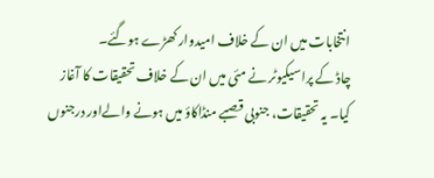انتخابات میں ان کے خلاف امیدوار کھڑے ہوگئے۔
چاڈ کے پراسیکیوٹر نے مئی میں ان کے خلاف تحقیقات کا آغاز کیا۔ یہ تحقیقات، جنوبی قصبے منڈاکاؤ میں ہونے والےاور درجنوں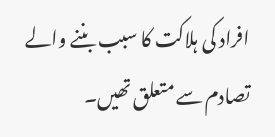افراد کی ہلاکت کا سبب بننے والے تصادم سے متعلق تھیں۔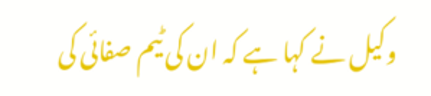وکیل نے کہا ہے کہ ان کی ٹیم صفائی کی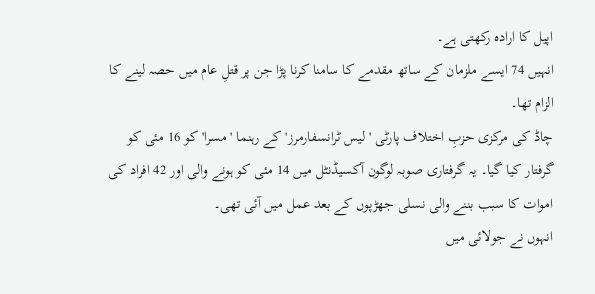اپیل کا ارادہ رکھتی ہے۔
انہیں 74 ایسے ملزمان کے ساتھ مقدمے کا سامنا کرنا پڑا جن پر قتلِ عام میں حصہ لینے کا الزام تھا۔
چاڈ کی مرکزی حزبِ اختلاف پارٹی 'لیس ٹرانسفارمرز' کے رہنما 'مسرا' کو 16 مئی کو گرفتار کیا گیا۔ یہ گرفتاری صوبہ لوگون آکسیڈنٹل میں 14 مئی کو ہونے والی اور 42 افراد کی اموات کا سبب بننے والی نسلی جھڑپوں کے بعد عمل میں آئی تھی۔
انہوں نے جولائی میں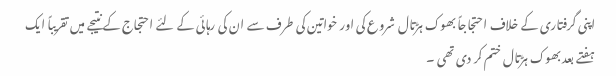اپنی گرفتاری کے خلاف احتجاجاً بھوک ہڑتال شروع کی اور خواتین کی طرف سے ان کی رہائی کے لئے احتجاج کے نتیجے میں تقریباً ایک ہفتے بعد بھوک ہڑتال ختم کر دی تھی ۔